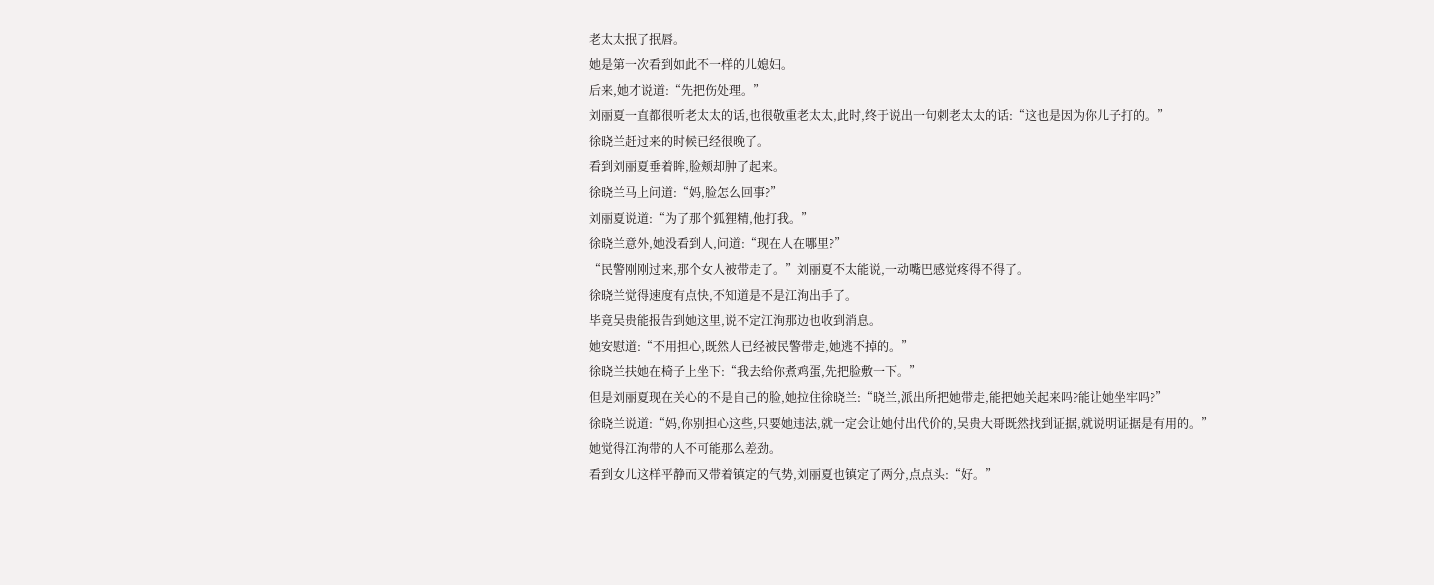老太太抿了抿唇。
她是第一次看到如此不一样的儿媳妇。
后来,她才说道:“先把伤处理。”
刘丽夏一直都很听老太太的话,也很敬重老太太,此时,终于说出一句刺老太太的话:“这也是因为你儿子打的。”
徐晓兰赶过来的时候已经很晚了。
看到刘丽夏垂着眸,脸颊却肿了起来。
徐晓兰马上问道:“妈,脸怎么回事?”
刘丽夏说道:“为了那个狐狸精,他打我。”
徐晓兰意外,她没看到人,问道:“现在人在哪里?”
“民警刚刚过来,那个女人被带走了。”刘丽夏不太能说,一动嘴巴感觉疼得不得了。
徐晓兰觉得速度有点快,不知道是不是江洵出手了。
毕竟吴贵能报告到她这里,说不定江洵那边也收到消息。
她安慰道:“不用担心,既然人已经被民警带走,她逃不掉的。”
徐晓兰扶她在椅子上坐下:“我去给你煮鸡蛋,先把脸敷一下。”
但是刘丽夏现在关心的不是自己的脸,她拉住徐晓兰:“晓兰,派出所把她带走,能把她关起来吗?能让她坐牢吗?”
徐晓兰说道:“妈,你别担心这些,只要她违法,就一定会让她付出代价的,吴贵大哥既然找到证据,就说明证据是有用的。”
她觉得江洵带的人不可能那么差劲。
看到女儿这样平静而又带着镇定的气势,刘丽夏也镇定了两分,点点头:“好。”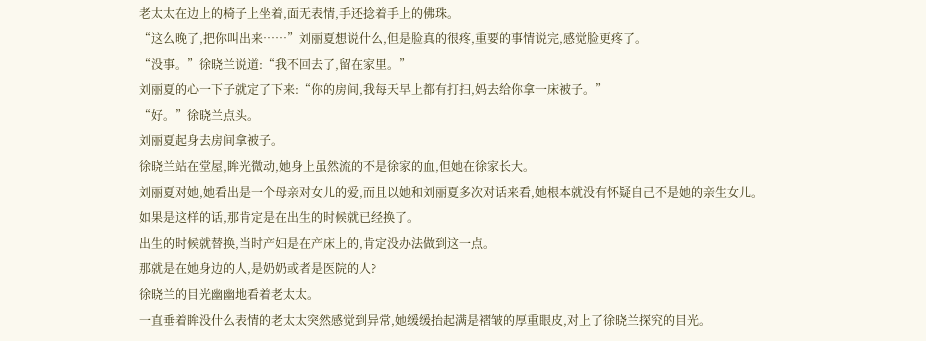老太太在边上的椅子上坐着,面无表情,手还捻着手上的佛珠。
“这么晚了,把你叫出来……”刘丽夏想说什么,但是脸真的很疼,重要的事情说完,感觉脸更疼了。
“没事。”徐晓兰说道:“我不回去了,留在家里。”
刘丽夏的心一下子就定了下来:“你的房间,我每天早上都有打扫,妈去给你拿一床被子。”
“好。”徐晓兰点头。
刘丽夏起身去房间拿被子。
徐晓兰站在堂屋,眸光微动,她身上虽然流的不是徐家的血,但她在徐家长大。
刘丽夏对她,她看出是一个母亲对女儿的爱,而且以她和刘丽夏多次对话来看,她根本就没有怀疑自己不是她的亲生女儿。
如果是这样的话,那肯定是在出生的时候就已经换了。
出生的时候就替换,当时产妇是在产床上的,肯定没办法做到这一点。
那就是在她身边的人,是奶奶或者是医院的人?
徐晓兰的目光幽幽地看着老太太。
一直垂着眸没什么表情的老太太突然感觉到异常,她缓缓抬起满是褶皱的厚重眼皮,对上了徐晓兰探究的目光。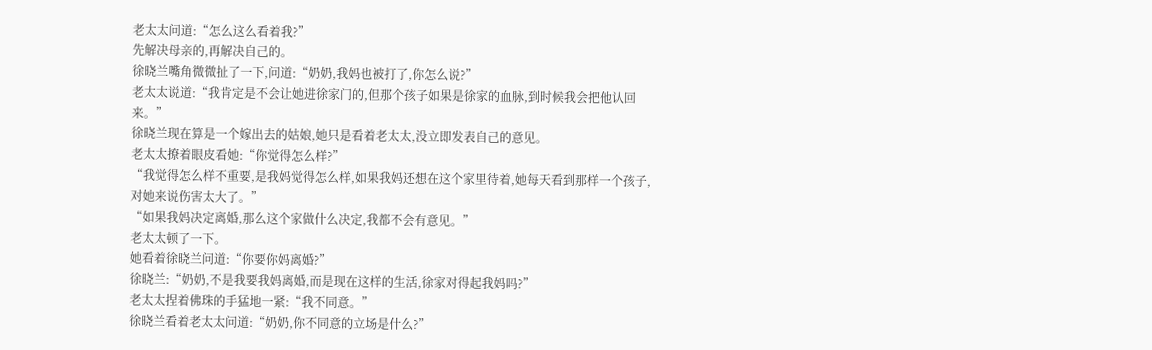老太太问道:“怎么这么看着我?”
先解决母亲的,再解决自己的。
徐晓兰嘴角微微扯了一下,问道:“奶奶,我妈也被打了,你怎么说?”
老太太说道:“我肯定是不会让她进徐家门的,但那个孩子如果是徐家的血脉,到时候我会把他认回来。”
徐晓兰现在算是一个嫁出去的姑娘,她只是看着老太太,没立即发表自己的意见。
老太太撩着眼皮看她:“你觉得怎么样?”
“我觉得怎么样不重要,是我妈觉得怎么样,如果我妈还想在这个家里待着,她每天看到那样一个孩子,对她来说伤害太大了。”
“如果我妈决定离婚,那么这个家做什么决定,我都不会有意见。”
老太太顿了一下。
她看着徐晓兰问道:“你要你妈离婚?”
徐晓兰:“奶奶,不是我要我妈离婚,而是现在这样的生活,徐家对得起我妈吗?”
老太太捏着佛珠的手猛地一紧:“我不同意。”
徐晓兰看着老太太问道:“奶奶,你不同意的立场是什么?”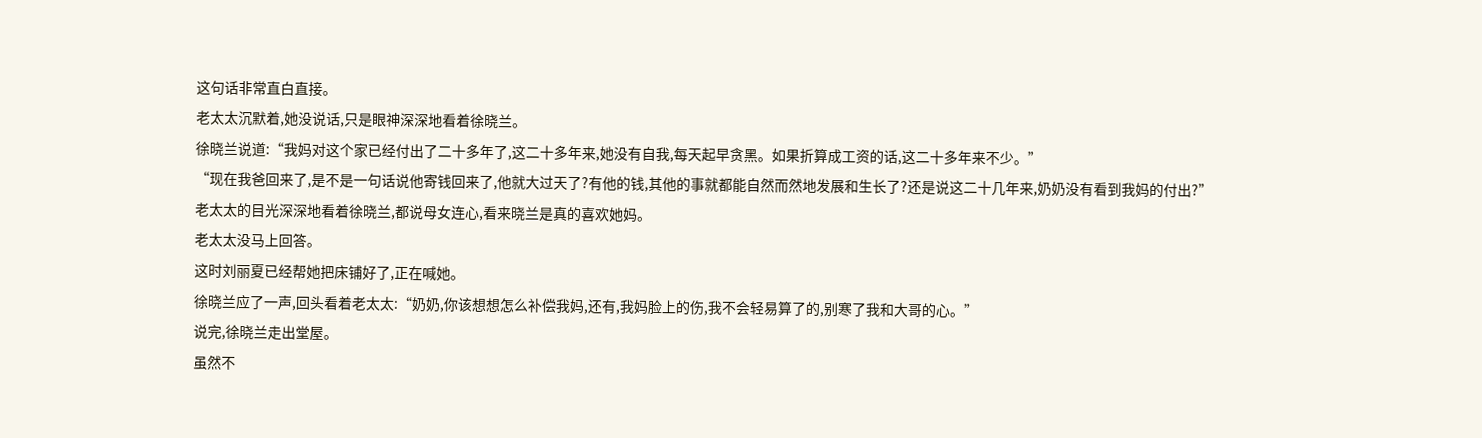这句话非常直白直接。
老太太沉默着,她没说话,只是眼神深深地看着徐晓兰。
徐晓兰说道:“我妈对这个家已经付出了二十多年了,这二十多年来,她没有自我,每天起早贪黑。如果折算成工资的话,这二十多年来不少。”
“现在我爸回来了,是不是一句话说他寄钱回来了,他就大过天了?有他的钱,其他的事就都能自然而然地发展和生长了?还是说这二十几年来,奶奶没有看到我妈的付出?”
老太太的目光深深地看着徐晓兰,都说母女连心,看来晓兰是真的喜欢她妈。
老太太没马上回答。
这时刘丽夏已经帮她把床铺好了,正在喊她。
徐晓兰应了一声,回头看着老太太:“奶奶,你该想想怎么补偿我妈,还有,我妈脸上的伤,我不会轻易算了的,别寒了我和大哥的心。”
说完,徐晓兰走出堂屋。
虽然不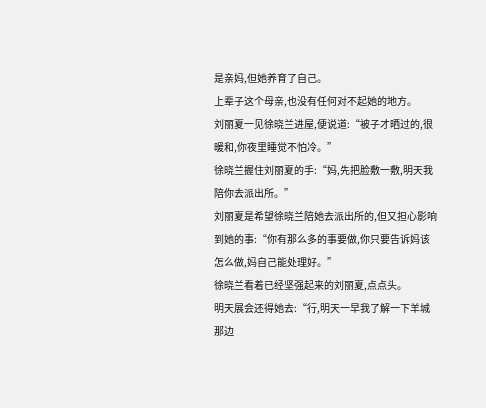是亲妈,但她养育了自己。
上辈子这个母亲,也没有任何对不起她的地方。
刘丽夏一见徐晓兰进屋,便说道:“被子才晒过的,很暖和,你夜里睡觉不怕冷。”
徐晓兰握住刘丽夏的手:“妈,先把脸敷一敷,明天我陪你去派出所。”
刘丽夏是希望徐晓兰陪她去派出所的,但又担心影响到她的事:“你有那么多的事要做,你只要告诉妈该怎么做,妈自己能处理好。”
徐晓兰看着已经坚强起来的刘丽夏,点点头。
明天展会还得她去:“行,明天一早我了解一下羊城那边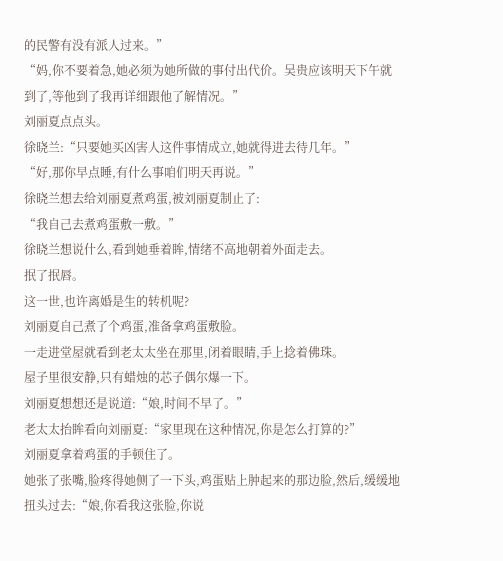的民警有没有派人过来。”
“妈,你不要着急,她必须为她所做的事付出代价。吴贵应该明天下午就到了,等他到了我再详细跟他了解情况。”
刘丽夏点点头。
徐晓兰:“只要她买凶害人这件事情成立,她就得进去待几年。”
“好,那你早点睡,有什么事咱们明天再说。”
徐晓兰想去给刘丽夏煮鸡蛋,被刘丽夏制止了:
“我自己去煮鸡蛋敷一敷。”
徐晓兰想说什么,看到她垂着眸,情绪不高地朝着外面走去。
抿了抿唇。
这一世,也许离婚是生的转机呢?
刘丽夏自己煮了个鸡蛋,准备拿鸡蛋敷脸。
一走进堂屋就看到老太太坐在那里,闭着眼睛,手上捻着佛珠。
屋子里很安静,只有蜡烛的芯子偶尔爆一下。
刘丽夏想想还是说道:“娘,时间不早了。”
老太太抬眸看向刘丽夏:“家里现在这种情况,你是怎么打算的?”
刘丽夏拿着鸡蛋的手顿住了。
她张了张嘴,脸疼得她侧了一下头,鸡蛋贴上肿起来的那边脸,然后,缓缓地扭头过去:“娘,你看我这张脸,你说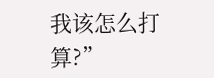我该怎么打算?”